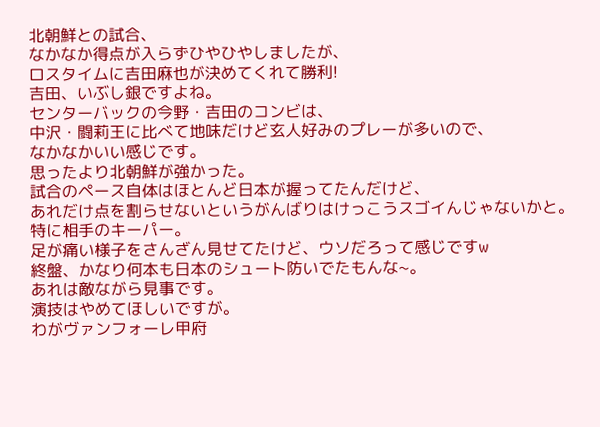北朝鮮との試合、
なかなか得点が入らずひやひやしましたが、
ロスタイムに吉田麻也が決めてくれて勝利!
吉田、いぶし銀ですよね。
センターバックの今野・吉田のコンビは、
中沢・闘莉王に比べて地味だけど玄人好みのプレーが多いので、
なかなかいい感じです。
思ったより北朝鮮が強かった。
試合のペース自体はほとんど日本が握ってたんだけど、
あれだけ点を割らせないというがんばりはけっこうスゴイんじゃないかと。
特に相手のキーパー。
足が痛い様子をさんざん見せてたけど、ウソだろって感じですw
終盤、かなり何本も日本のシュート防いでたもんな~。
あれは敵ながら見事です。
演技はやめてほしいですが。
わがヴァンフォーレ甲府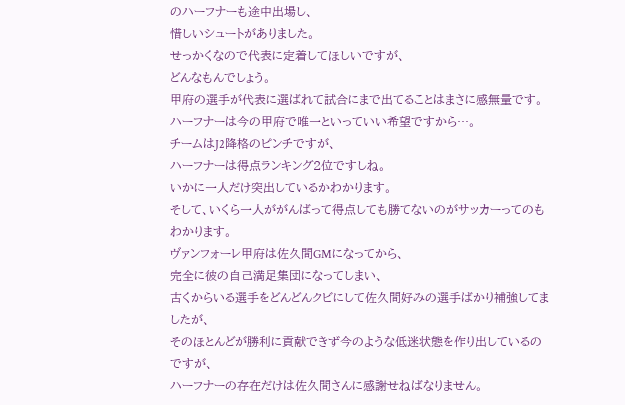のハーフナーも途中出場し、
惜しいシュートがありました。
せっかくなので代表に定着してほしいですが、
どんなもんでしょう。
甲府の選手が代表に選ばれて試合にまで出てることはまさに感無量です。
ハーフナーは今の甲府で唯一といっていい希望ですから…。
チームはJ2降格のピンチですが、
ハーフナーは得点ランキング2位ですしね。
いかに一人だけ突出しているかわかります。
そして、いくら一人ががんばって得点しても勝てないのがサッカーってのもわかります。
ヴァンフォーレ甲府は佐久間GMになってから、
完全に彼の自己満足集団になってしまい、
古くからいる選手をどんどんクビにして佐久間好みの選手ばかり補強してましたが、
そのほとんどが勝利に貢献できず今のような低迷状態を作り出しているのですが、
ハーフナーの存在だけは佐久間さんに感謝せねばなりません。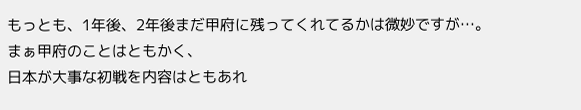もっとも、1年後、2年後まだ甲府に残ってくれてるかは微妙ですが…。
まぁ甲府のことはともかく、
日本が大事な初戦を内容はともあれ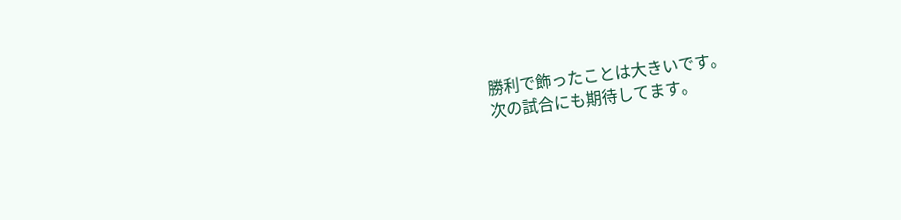勝利で飾ったことは大きいです。
次の試合にも期待してます。